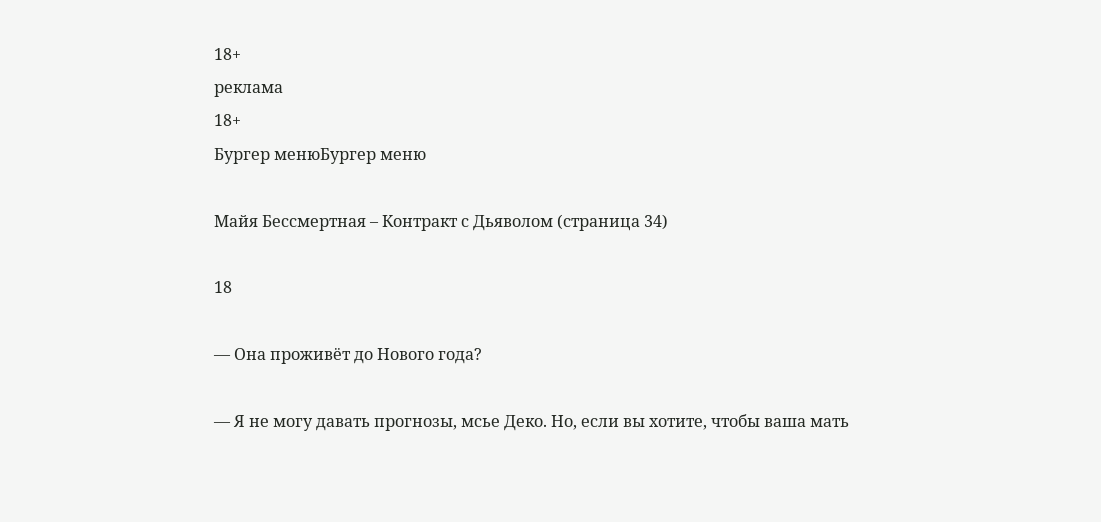18+
реклама
18+
Бургер менюБургер меню

Майя Бессмертная – Контракт с Дьяволом (страница 34)

18

— Она проживёт до Нового года?

— Я не могу давать прогнозы, мсье Деко. Но, если вы хотите, чтобы ваша мать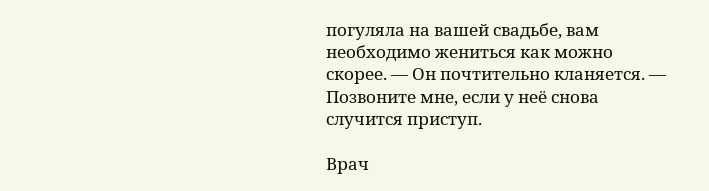погуляла на вашей свадьбе, вам необходимо жениться как можно скорее. — Он почтительно кланяется. — Позвоните мне, если у неё снова случится приступ.

Врач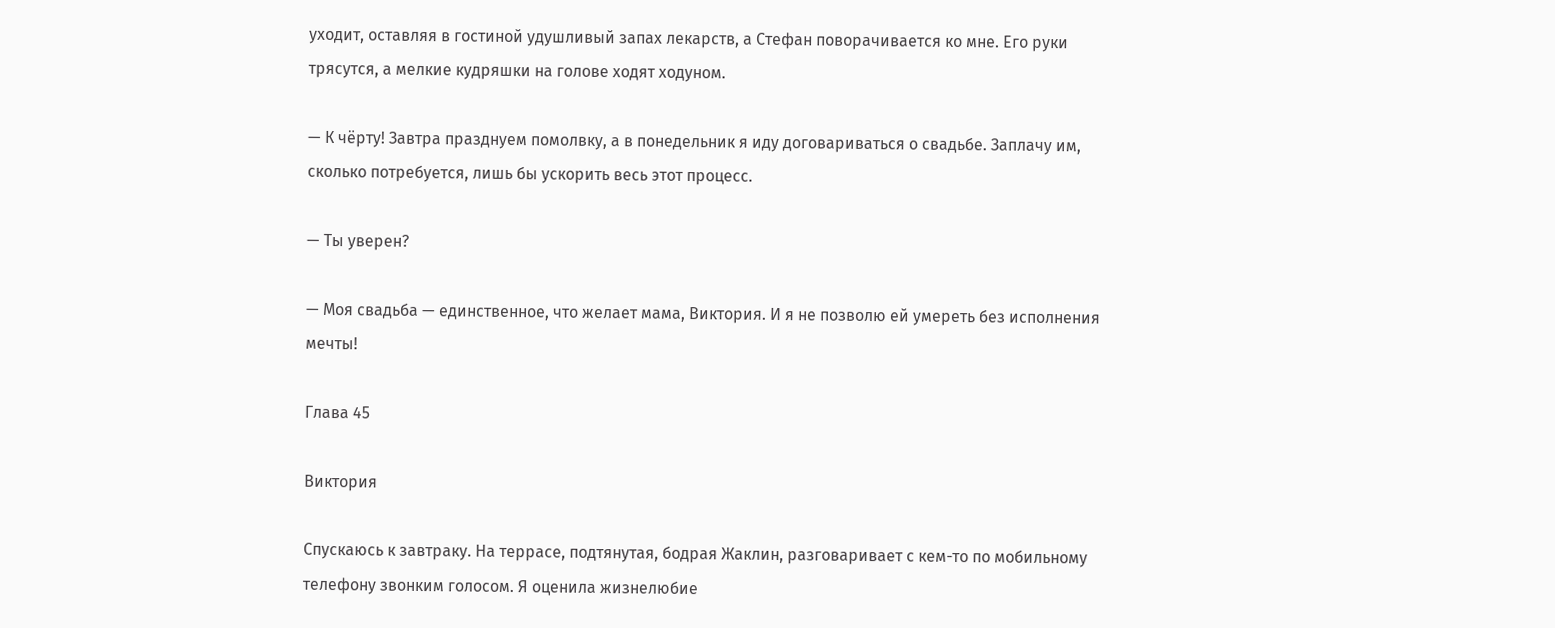уходит, оставляя в гостиной удушливый запах лекарств, а Стефан поворачивается ко мне. Его руки трясутся, а мелкие кудряшки на голове ходят ходуном.

— К чёрту! Завтра празднуем помолвку, а в понедельник я иду договариваться о свадьбе. Заплачу им, сколько потребуется, лишь бы ускорить весь этот процесс.

— Ты уверен?

— Моя свадьба — единственное, что желает мама, Виктория. И я не позволю ей умереть без исполнения мечты!

Глава 45

Виктория

Спускаюсь к завтраку. На террасе, подтянутая, бодрая Жаклин, разговаривает с кем-то по мобильному телефону звонким голосом. Я оценила жизнелюбие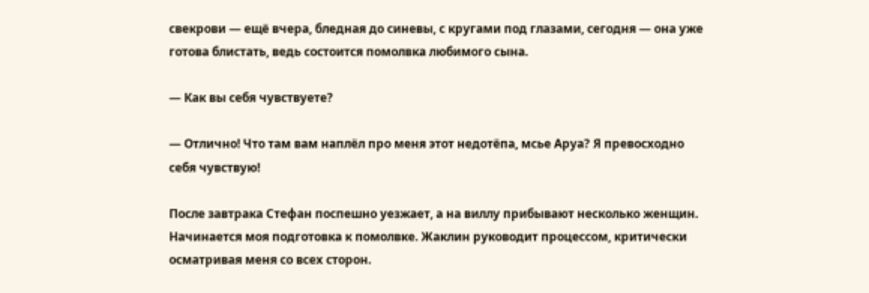свекрови — ещё вчера, бледная до синевы, с кругами под глазами, сегодня — она уже готова блистать, ведь состоится помолвка любимого сына.

— Как вы себя чувствуете?

— Отлично! Что там вам наплёл про меня этот недотёпа, мсье Аруа? Я превосходно себя чувствую!

После завтрака Стефан поспешно уезжает, а на виллу прибывают несколько женщин. Начинается моя подготовка к помолвке. Жаклин руководит процессом, критически осматривая меня со всех сторон.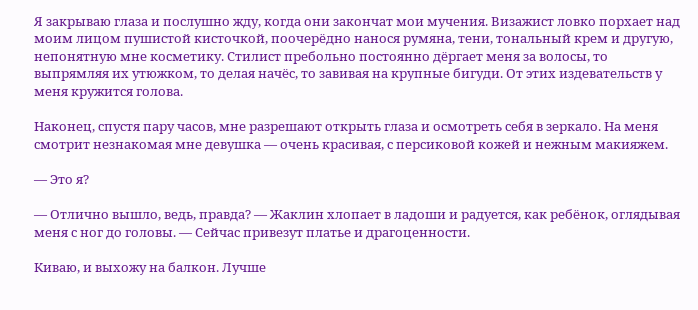Я закрываю глаза и послушно жду, когда они закончат мои мучения. Визажист ловко порхает над моим лицом пушистой кисточкой, поочерёдно нанося румяна, тени, тональный крем и другую, непонятную мне косметику. Стилист пребольно постоянно дёргает меня за волосы, то выпрямляя их утюжком, то делая начёс, то завивая на крупные бигуди. От этих издевательств у меня кружится голова.

Наконец, спустя пару часов, мне разрешают открыть глаза и осмотреть себя в зеркало. На меня смотрит незнакомая мне девушка — очень красивая, с персиковой кожей и нежным макияжем.

— Это я?

— Отлично вышло, ведь, правда? — Жаклин хлопает в ладоши и радуется, как ребёнок, оглядывая меня с ног до головы. — Сейчас привезут платье и драгоценности.

Киваю, и выхожу на балкон. Лучше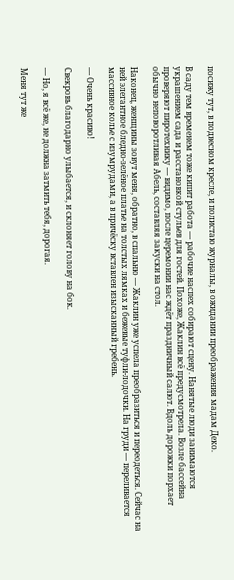посижу тут, в подвесном кресле, и полистаю журналы, в ожидании преображения мадам Деко.

В саду тем временем тоже кипит работа — рабочие наспех собирают сцену. Нанятые люди занимаются украшением сада и расстановкой стульев для гостей. Похоже, Жаклин всё предусмотрела. Возле бассейна проверяют пиротехнику — видимо, после церемонии нас ждёт праздничный салют. Вдоль дорожки порхает обычно неповоротливая Абель, составляя закуски на стол.

Наконец, женщины зовут меня, обратно, в спальню — Жаклин уже успела преобразиться и переодеться. Сейчас на ней элегантное бледно-зелёное платье на толстых лямках и бежевые туфли-лодочки. На груди — переливается массивное колье с изумрудами, а в причёску вставлен изысканный гребень.

— Очень красиво!

Свекровь благодарно улыбается, и склоняет голову на бок.

— Но, я всё же, не должна затмить тебя, дорогая.

Меня тут же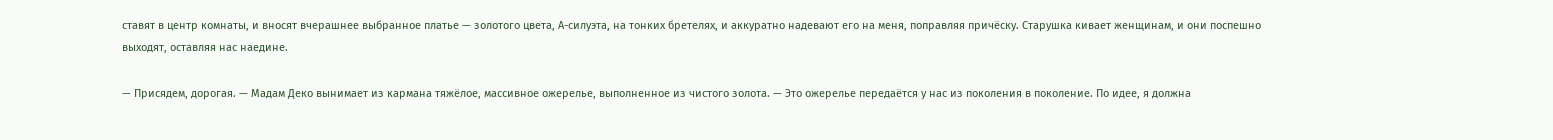ставят в центр комнаты, и вносят вчерашнее выбранное платье — золотого цвета, А-силуэта, на тонких бретелях, и аккуратно надевают его на меня, поправляя причёску. Старушка кивает женщинам, и они поспешно выходят, оставляя нас наедине.

— Присядем, дорогая. — Мадам Деко вынимает из кармана тяжёлое, массивное ожерелье, выполненное из чистого золота. — Это ожерелье передаётся у нас из поколения в поколение. По идее, я должна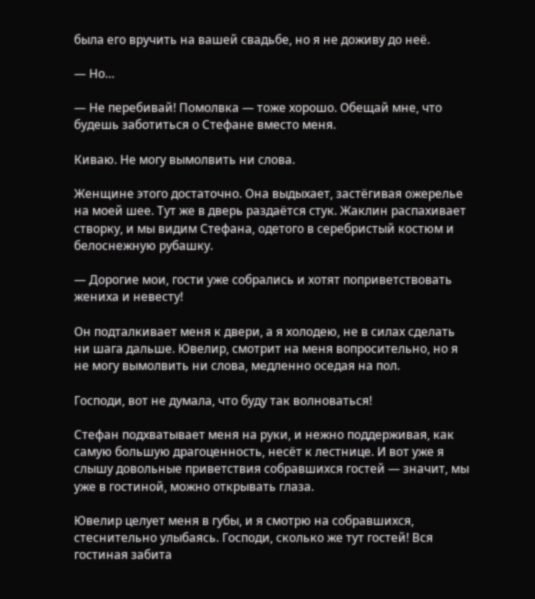была его вручить на вашей свадьбе, но я не доживу до неё.

— Но…

— Не перебивай! Помолвка — тоже хорошо. Обещай мне, что будешь заботиться о Стефане вместо меня.

Киваю. Не могу вымолвить ни слова.

Женщине этого достаточно. Она выдыхает, застёгивая ожерелье на моей шее. Тут же в дверь раздаётся стук. Жаклин распахивает створку, и мы видим Стефана, одетого в серебристый костюм и белоснежную рубашку.

— Дорогие мои, гости уже собрались и хотят поприветствовать жениха и невесту!

Он подталкивает меня к двери, а я холодею, не в силах сделать ни шага дальше. Ювелир, смотрит на меня вопросительно, но я не могу вымолвить ни слова, медленно оседая на пол.

Господи, вот не думала, что буду так волноваться!

Стефан подхватывает меня на руки, и нежно поддерживая, как самую большую драгоценность, несёт к лестнице. И вот уже я слышу довольные приветствия собравшихся гостей — значит, мы уже в гостиной, можно открывать глаза.

Ювелир целует меня в губы, и я смотрю на собравшихся, стеснительно улыбаясь. Господи, сколько же тут гостей! Вся гостиная забита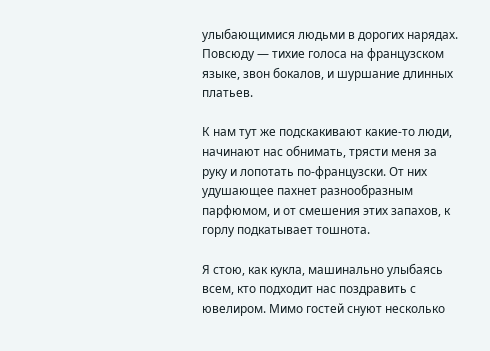улыбающимися людьми в дорогих нарядах. Повсюду — тихие голоса на французском языке, звон бокалов, и шуршание длинных платьев.

К нам тут же подскакивают какие-то люди, начинают нас обнимать, трясти меня за руку и лопотать по-французски. От них удушающее пахнет разнообразным парфюмом, и от смешения этих запахов, к горлу подкатывает тошнота.

Я стою, как кукла, машинально улыбаясь всем, кто подходит нас поздравить с ювелиром. Мимо гостей снуют несколько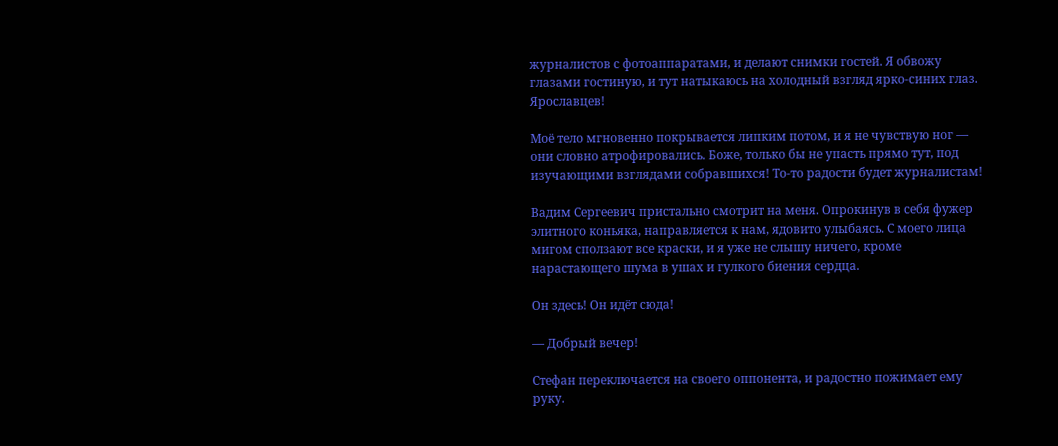журналистов с фотоаппаратами, и делают снимки гостей. Я обвожу глазами гостиную, и тут натыкаюсь на холодный взгляд ярко-синих глаз. Ярославцев!

Моё тело мгновенно покрывается липким потом, и я не чувствую ног — они словно атрофировались. Боже, только бы не упасть прямо тут, под изучающими взглядами собравшихся! То-то радости будет журналистам!

Вадим Сергеевич пристально смотрит на меня. Опрокинув в себя фужер элитного коньяка, направляется к нам, ядовито улыбаясь. С моего лица мигом сползают все краски, и я уже не слышу ничего, кроме нарастающего шума в ушах и гулкого биения сердца.

Он здесь! Он идёт сюда!

— Добрый вечер!

Стефан переключается на своего оппонента, и радостно пожимает ему руку.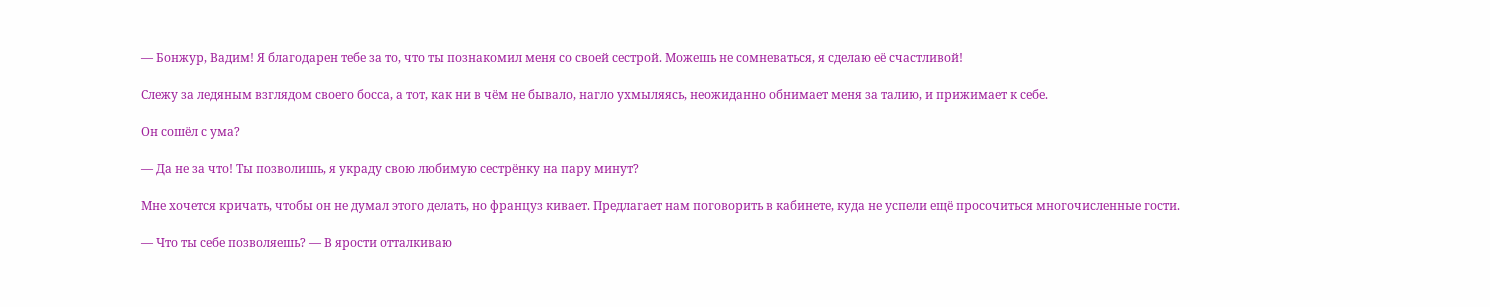— Бонжур, Вадим! Я благодарен тебе за то, что ты познакомил меня со своей сестрой. Можешь не сомневаться, я сделаю её счастливой!

Слежу за ледяным взглядом своего босса, а тот, как ни в чём не бывало, нагло ухмыляясь, неожиданно обнимает меня за талию, и прижимает к себе.

Он сошёл с ума?

— Да не за что! Ты позволишь, я украду свою любимую сестрёнку на пару минут?

Мне хочется кричать, чтобы он не думал этого делать, но француз кивает. Предлагает нам поговорить в кабинете, куда не успели ещё просочиться многочисленные гости.

— Что ты себе позволяешь? — В ярости отталкиваю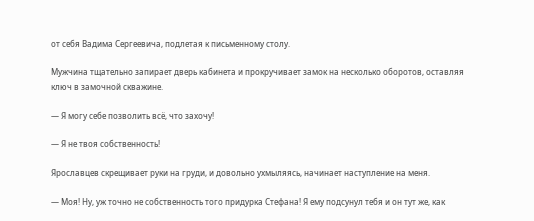от себя Вадима Сергеевича, подлетая к письменному столу.

Мужчина тщательно запирает дверь кабинета и прокручивает замок на несколько оборотов, оставляя ключ в замочной скважине.

— Я могу себе позволить всё, что захочу!

— Я не твоя собственность!

Ярославцев скрещивает руки на груди, и довольно ухмыляясь, начинает наступление на меня.

— Моя! Ну, уж точно не собственность того придурка Стефана! Я ему подсунул тебя и он тут же, как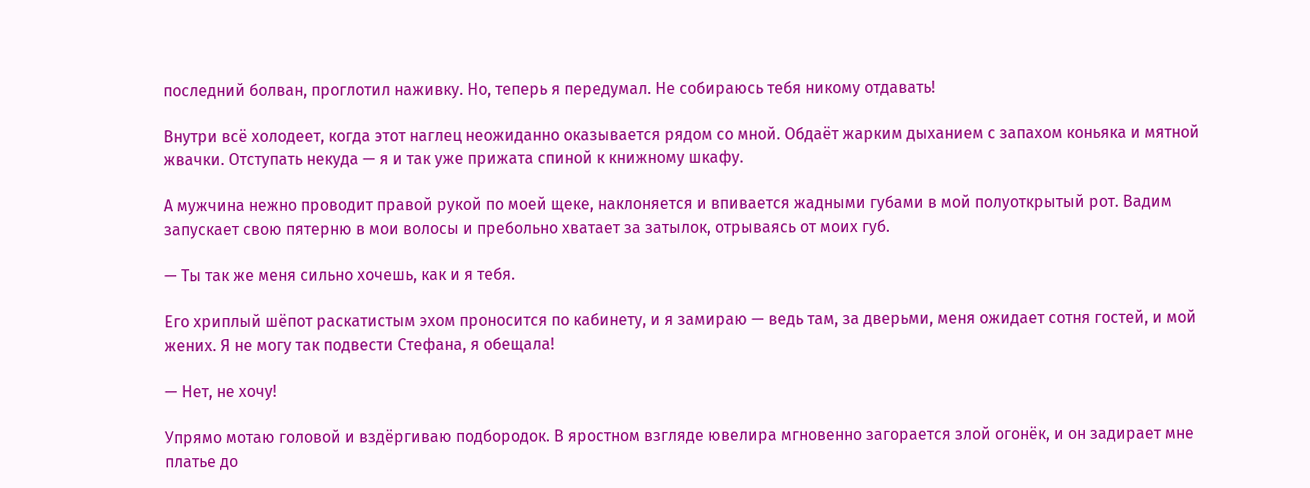последний болван, проглотил наживку. Но, теперь я передумал. Не собираюсь тебя никому отдавать!

Внутри всё холодеет, когда этот наглец неожиданно оказывается рядом со мной. Обдаёт жарким дыханием с запахом коньяка и мятной жвачки. Отступать некуда — я и так уже прижата спиной к книжному шкафу.

А мужчина нежно проводит правой рукой по моей щеке, наклоняется и впивается жадными губами в мой полуоткрытый рот. Вадим запускает свою пятерню в мои волосы и пребольно хватает за затылок, отрываясь от моих губ.

— Ты так же меня сильно хочешь, как и я тебя.

Его хриплый шёпот раскатистым эхом проносится по кабинету, и я замираю — ведь там, за дверьми, меня ожидает сотня гостей, и мой жених. Я не могу так подвести Стефана, я обещала!

— Нет, не хочу!

Упрямо мотаю головой и вздёргиваю подбородок. В яростном взгляде ювелира мгновенно загорается злой огонёк, и он задирает мне платье до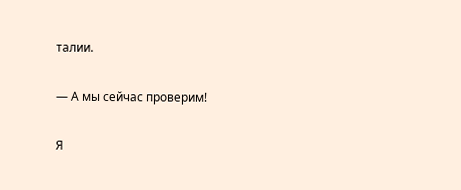талии.

— А мы сейчас проверим!

Я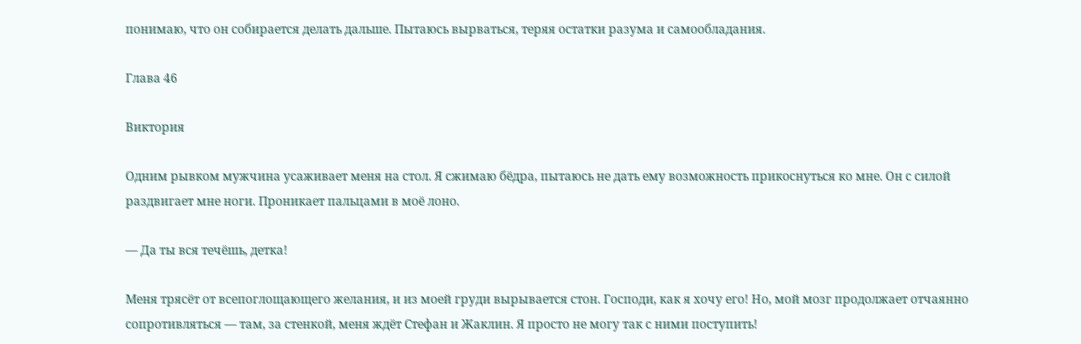понимаю, что он собирается делать дальше. Пытаюсь вырваться, теряя остатки разума и самообладания.

Глава 46

Виктория

Одним рывком мужчина усаживает меня на стол. Я сжимаю бёдра, пытаюсь не дать ему возможность прикоснуться ко мне. Он с силой раздвигает мне ноги. Проникает пальцами в моё лоно.

— Да ты вся течёшь, детка!

Меня трясёт от всепоглощающего желания, и из моей груди вырывается стон. Господи, как я хочу его! Но, мой мозг продолжает отчаянно сопротивляться — там, за стенкой, меня ждёт Стефан и Жаклин. Я просто не могу так с ними поступить!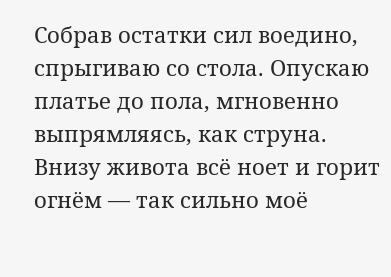Собрав остатки сил воедино, спрыгиваю со стола. Опускаю платье до пола, мгновенно выпрямляясь, как струна. Внизу живота всё ноет и горит огнём — так сильно моё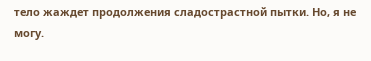тело жаждет продолжения сладострастной пытки. Но, я не могу.